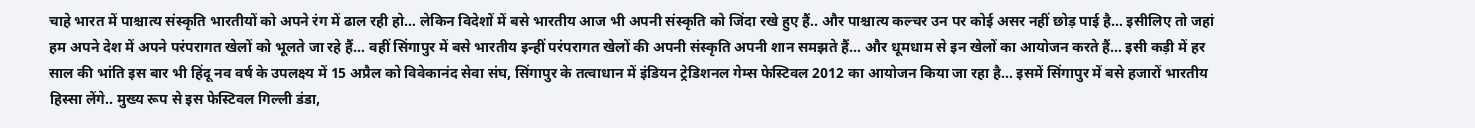चाहे भारत में पाश्चात्य संस्कृति भारतीयों को अपने रंग में ढाल रही हो… लेकिन विदेशों में बसे भारतीय आज भी अपनी संस्कृति को जिंदा रखे हुए हैं.. और पाश्चात्य कल्चर उन पर कोई असर नहीं छोड़ पाई है… इसीलिए तो जहां हम अपने देश में अपने परंपरागत खेलों को भूलते जा रहे हैं… वहीं सिंगापुर में बसे भारतीय इन्हीं परंपरागत खेलों की अपनी संस्कृति अपनी शान समझते हैं… और धूमधाम से इन खेलों का आयोजन करते हैं… इसी कड़ी में हर साल की भांति इस बार भी हिंदू नव वर्ष के उपलक्ष्य में 15 अप्रैल को विवेकानंद सेवा संघ, सिंगापुर के तत्वाधान में इंडियन ट्रेडिशनल गेम्स फेस्टिवल 2012 का आयोजन किया जा रहा है… इसमें सिंगापुर में बसे हजारों भारतीय हिस्सा लेंगे.. मुख्य रूप से इस फेस्टिवल गिल्ली डंडा,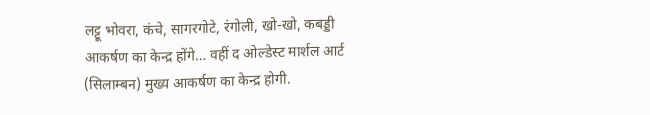लट्टू भोवरा, कंचे, सागरगोटे, रंगोली, खो-खो, कबड्डी आकर्षण का केन्द्र होंगे… वहीं द ओल्डेस्ट मार्शल आर्ट (सिलाम्बन) मुख्य आकर्षण का केन्द्र होगी.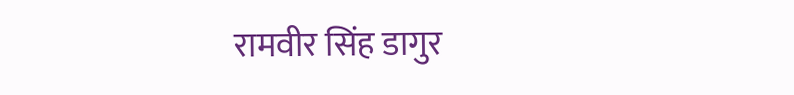रामवीर सिंह डागुर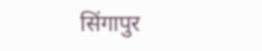सिंगापुर